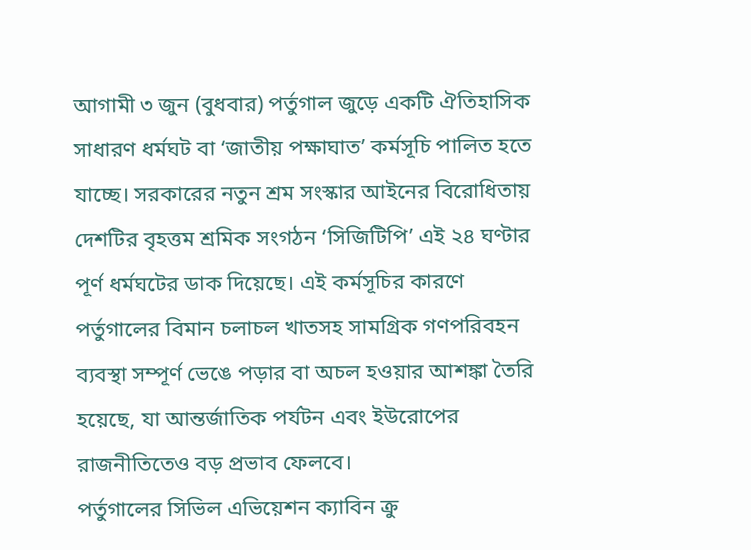আগামী ৩ জুন (বুধবার) পর্তুগাল জুড়ে একটি ঐতিহাসিক সাধারণ ধর্মঘট বা ‘জাতীয় পক্ষাঘাত’ কর্মসূচি পালিত হতে যাচ্ছে। সরকারের নতুন শ্রম সংস্কার আইনের বিরোধিতায় দেশটির বৃহত্তম শ্রমিক সংগঠন ‘সিজিটিপি’ এই ২৪ ঘণ্টার পূর্ণ ধর্মঘটের ডাক দিয়েছে। এই কর্মসূচির কারণে পর্তুগালের বিমান চলাচল খাতসহ সামগ্রিক গণপরিবহন ব্যবস্থা সম্পূর্ণ ভেঙে পড়ার বা অচল হওয়ার আশঙ্কা তৈরি হয়েছে, যা আন্তর্জাতিক পর্যটন এবং ইউরোপের রাজনীতিতেও বড় প্রভাব ফেলবে।
পর্তুগালের সিভিল এভিয়েশন ক্যাবিন ক্রু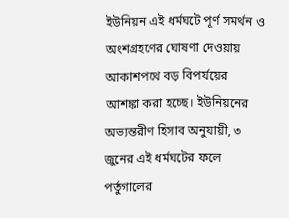ইউনিয়ন এই ধর্মঘটে পূর্ণ সমর্থন ও অংশগ্রহণের ঘোষণা দেওয়ায় আকাশপথে বড় বিপর্যয়ের আশঙ্কা করা হচ্ছে। ইউনিয়নের অভ্যন্তরীণ হিসাব অনুযায়ী, ৩ জুনের এই ধর্মঘটের ফলে পর্তুগালের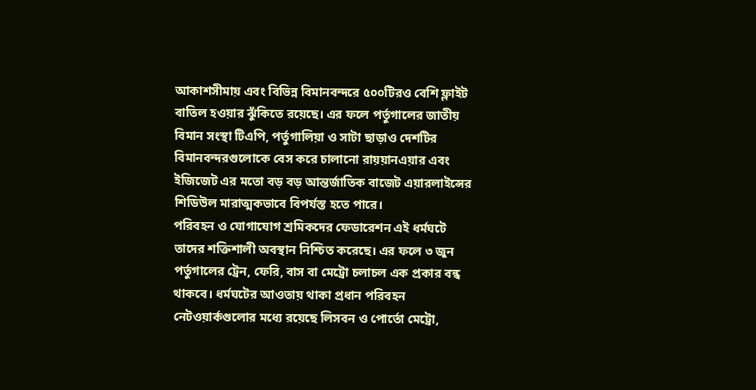আকাশসীমায় এবং বিভিন্ন বিমানবন্দরে ৫০০টিরও বেশি ফ্লাইট বাতিল হওয়ার ঝুঁকিতে রয়েছে। এর ফলে পর্তুগালের জাতীয় বিমান সংস্থা টিএপি, পর্তুগালিয়া ও সাটা ছাড়াও দেশটির বিমানবন্দরগুলোকে বেস করে চালানো রায়য়ানএয়ার এবং ইজিজেট এর মতো বড় বড় আন্তর্জাতিক বাজেট এয়ারলাইন্সের শিডিউল মারাত্মকভাবে বিপর্যস্ত হতে পারে।
পরিবহন ও যোগাযোগ শ্রমিকদের ফেডারেশন এই ধর্মঘটে তাদের শক্তিশালী অবস্থান নিশ্চিত করেছে। এর ফলে ৩ জুন পর্তুগালের ট্রেন, ফেরি, বাস বা মেট্রো চলাচল এক প্রকার বন্ধ থাকবে। ধর্মঘটের আওতায় থাকা প্রধান পরিবহন নেটওয়ার্কগুলোর মধ্যে রয়েছে লিসবন ও পোর্তো মেট্রো,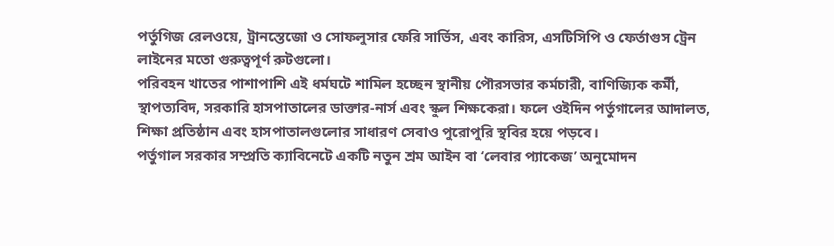পর্তুগিজ রেলওয়ে, ট্রানস্তেজো ও সোফলুসার ফেরি সার্ভিস, এবং কারিস, এসটিসিপি ও ফের্তাগুস ট্রেন লাইনের মতো গুরুত্বপূর্ণ রুটগুলো।
পরিবহন খাতের পাশাপাশি এই ধর্মঘটে শামিল হচ্ছেন স্থানীয় পৌরসভার কর্মচারী, বাণিজ্যিক কর্মী, স্থাপত্যবিদ, সরকারি হাসপাতালের ডাক্তার-নার্স এবং স্কুল শিক্ষকেরা। ফলে ওইদিন পর্তুগালের আদালত, শিক্ষা প্রতিষ্ঠান এবং হাসপাতালগুলোর সাধারণ সেবাও পুরোপুরি স্থবির হয়ে পড়বে।
পর্তুগাল সরকার সম্প্রতি ক্যাবিনেটে একটি নতুন শ্রম আইন বা ‘লেবার প্যাকেজ’ অনুমোদন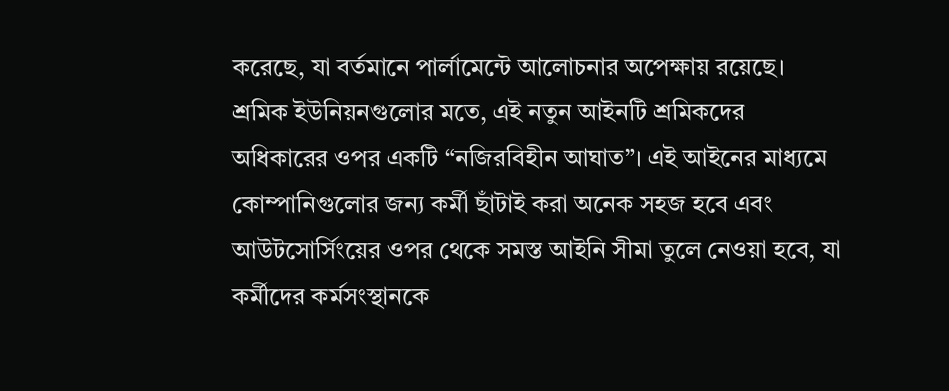করেছে, যা বর্তমানে পার্লামেন্টে আলোচনার অপেক্ষায় রয়েছে। শ্রমিক ইউনিয়নগুলোর মতে, এই নতুন আইনটি শ্রমিকদের অধিকারের ওপর একটি “নজিরবিহীন আঘাত”। এই আইনের মাধ্যমে কোম্পানিগুলোর জন্য কর্মী ছাঁটাই করা অনেক সহজ হবে এবং আউটসোর্সিংয়ের ওপর থেকে সমস্ত আইনি সীমা তুলে নেওয়া হবে, যা কর্মীদের কর্মসংস্থানকে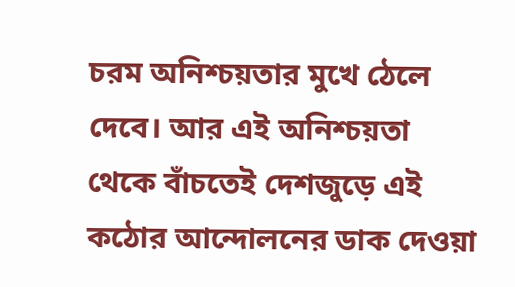চরম অনিশ্চয়তার মুখে ঠেলে দেবে। আর এই অনিশ্চয়তা থেকে বাঁচতেই দেশজুড়ে এই কঠোর আন্দোলনের ডাক দেওয়া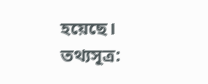হয়েছে।
তথ্যসূত্র: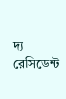দ্য রেসিডেন্ট